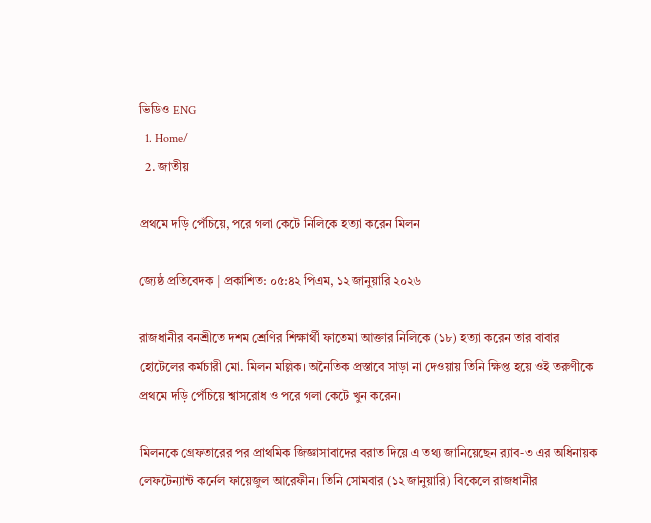ভিডিও ENG
  1. Home/
  2. জাতীয়

প্রথমে দড়ি পেঁচিয়ে, পরে গলা কেটে নিলিকে হত্যা করেন মিলন

জ্যেষ্ঠ প্রতিবেদক | প্রকাশিত: ০৫:৪২ পিএম, ১২ জানুয়ারি ২০২৬

রাজধানীর বনশ্রীতে দশম শ্রেণির শিক্ষার্থী ফাতেমা আক্তার নিলিকে (১৮) হত্যা করেন তার বাবার হোটেলের কর্মচারী মো. মিলন মল্লিক। অনৈতিক প্রস্তাবে সাড়া না দেওয়ায় তিনি ক্ষিপ্ত হয়ে ওই তরুণীকে প্রথমে দড়ি পেঁচিয়ে শ্বাসরোধ ও পরে গলা কেটে খুন করেন।

মিলনকে গ্রেফতারের পর প্রাথমিক জিজ্ঞাসাবাদের বরাত দিয়ে এ তথ্য জানিয়েছেন র‍্যাব-৩ এর অধিনায়ক লেফটেন্যান্ট কর্নেল ফায়েজুল আরেফীন। তিনি সোমবার (১২ জানুয়ারি) বিকেলে রাজধানীর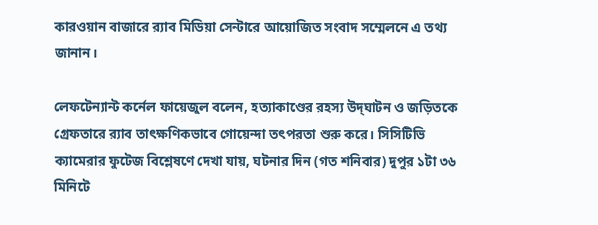কারওয়ান বাজারে র‍্যাব মিডিয়া সেন্টারে আয়োজিত সংবাদ সম্মেলনে এ তথ্য জানান।

লেফটেন্যান্ট কর্নেল ফায়েজুল বলেন, হত্যাকাণ্ডের রহস্য উদ্‌ঘাটন ও জড়িতকে গ্রেফতারে র‍্যাব তাৎক্ষণিকভাবে গোয়েন্দা তৎপরতা শুরু করে। সিসিটিভি ক্যামেরার ফুটেজ বিশ্লেষণে দেখা যায়, ঘটনার দিন (গত শনিবার) দুপুর ১টা ৩৬ মিনিটে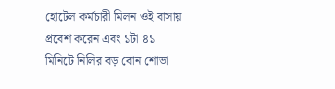হোটেল কর্মচারী মিলন ওই বাসায় প্রবেশ করেন এবং ১টা ৪১ মিনিটে নিলির বড় বোন শোভা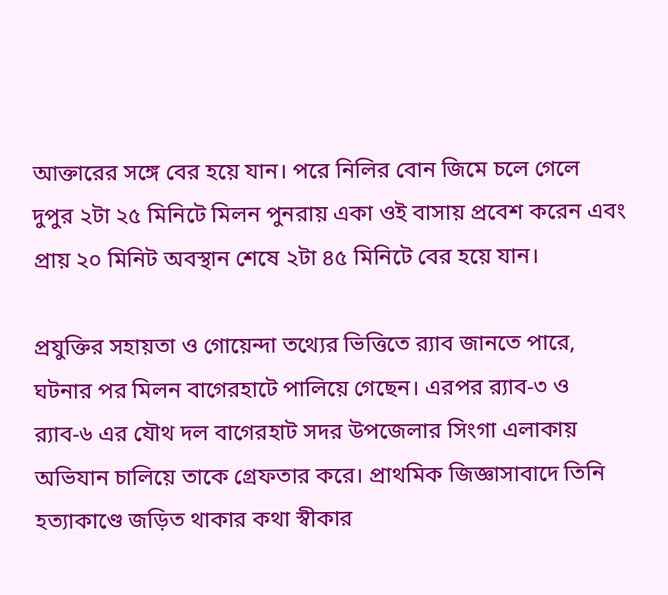আক্তারের সঙ্গে বের হয়ে যান। পরে নিলির বোন জিমে চলে গেলে দুপুর ২টা ২৫ মিনিটে মিলন পুনরায় একা ওই বাসায় প্রবেশ করেন এবং প্রায় ২০ মিনিট অবস্থান শেষে ২টা ৪৫ মিনিটে বের হয়ে যান।

প্রযুক্তির সহায়তা ও গোয়েন্দা তথ্যের ভিত্তিতে র‍্যাব জানতে পারে, ঘটনার পর মিলন বাগেরহাটে পালিয়ে গেছেন। এরপর র‍্যাব-৩ ও র‍্যাব-৬ এর যৌথ দল বাগেরহাট সদর উপজেলার সিংগা এলাকায় অভিযান চালিয়ে তাকে গ্রেফতার করে। প্রাথমিক জিজ্ঞাসাবাদে তিনি হত্যাকাণ্ডে জড়িত থাকার কথা স্বীকার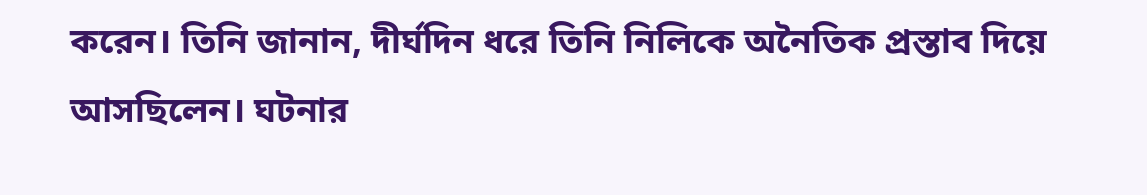করেন। তিনি জানান, দীর্ঘদিন ধরে তিনি নিলিকে অনৈতিক প্রস্তাব দিয়ে আসছিলেন। ঘটনার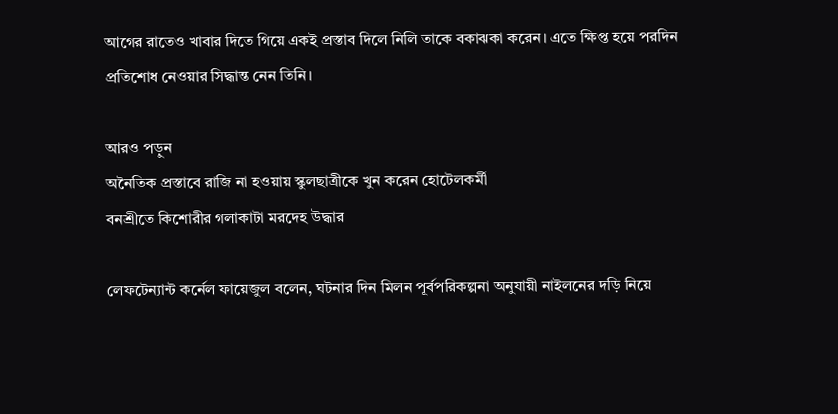আগের রাতেও খাবার দিতে গিয়ে একই প্রস্তাব দিলে নিলি তাকে বকাঝকা করেন। এতে ক্ষিপ্ত হয়ে পরদিন প্রতিশোধ নেওয়ার সিদ্ধান্ত নেন তিনি।

আরও পড়ুন
অনৈতিক প্রস্তাবে রাজি না হওয়ায় স্কুলছাত্রীকে খুন করেন হোটেলকর্মী
বনশ্রীতে কিশোরীর গলাকাটা মরদেহ উদ্ধার

লেফটেন্যান্ট কর্নেল ফায়েজুল বলেন, ঘটনার দিন মিলন পূর্বপরিকল্পনা অনুযায়ী নাইলনের দড়ি নিয়ে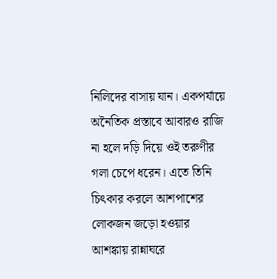নিলিদের বাসায় যান। একপর্যায়ে অনৈতিক প্রস্তাবে আবারও রাজি না হলে দড়ি দিয়ে ওই তরুণীর গলা চেপে ধরেন। এতে তিনি চিৎকার করলে আশপাশের লোকজন জড়ো হওয়ার আশঙ্কায় রান্নাঘরে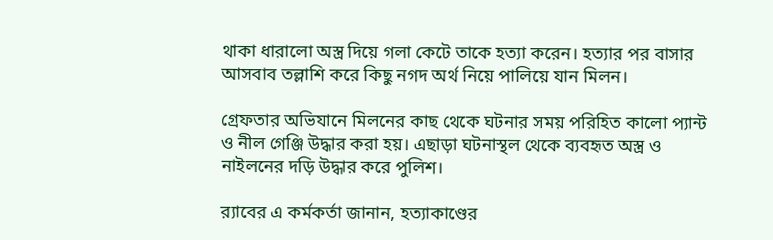থাকা ধারালো অস্ত্র দিয়ে গলা কেটে তাকে হত্যা করেন। হত্যার পর বাসার আসবাব তল্লাশি করে কিছু নগদ অর্থ নিয়ে পালিয়ে যান মিলন।

গ্রেফতার অভিযানে মিলনের কাছ থেকে ঘটনার সময় পরিহিত কালো প্যান্ট ও নীল গেঞ্জি উদ্ধার করা হয়। এছাড়া ঘটনাস্থল থেকে ব্যবহৃত অস্ত্র ও নাইলনের দড়ি উদ্ধার করে পুলিশ।

র‍্যাবের এ কর্মকর্তা জানান, হত্যাকাণ্ডের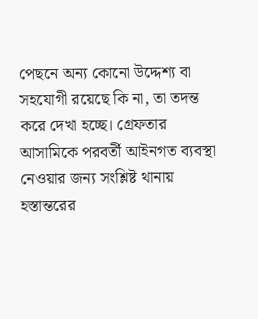পেছনে অন্য কোনো উদ্দেশ্য বা সহযোগী রয়েছে কি না, তা তদন্ত করে দেখা হচ্ছে। গ্রেফতার আসামিকে পরবর্তী আইনগত ব্যবস্থা নেওয়ার জন্য সংশ্লিষ্ট থানায় হস্তান্তরের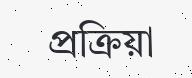প্রক্রিয়া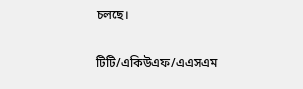চলছে।

টিটি/একিউএফ/এএসএম